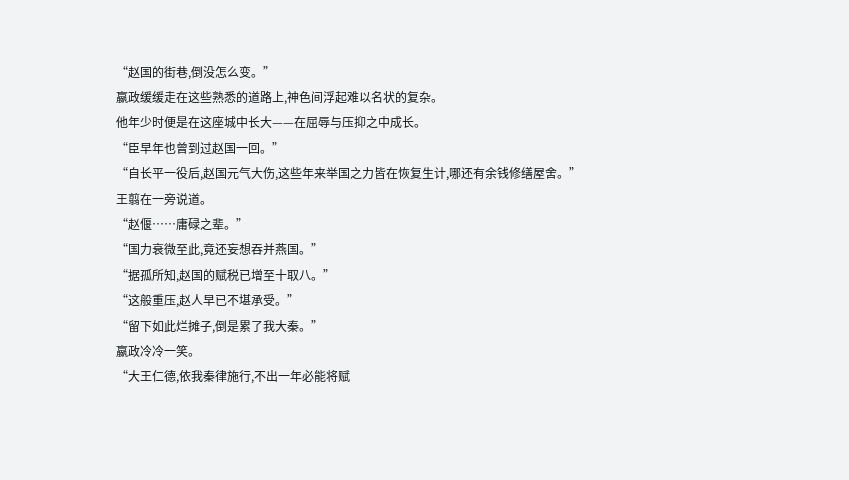“赵国的街巷,倒没怎么变。”
嬴政缓缓走在这些熟悉的道路上,神色间浮起难以名状的复杂。
他年少时便是在这座城中长大——在屈辱与压抑之中成长。
“臣早年也曾到过赵国一回。”
“自长平一役后,赵国元气大伤,这些年来举国之力皆在恢复生计,哪还有余钱修缮屋舍。”
王翦在一旁说道。
“赵偃……庸碌之辈。”
“国力衰微至此,竟还妄想吞并燕国。”
“据孤所知,赵国的赋税已增至十取八。”
“这般重压,赵人早已不堪承受。”
“留下如此烂摊子,倒是累了我大秦。”
嬴政冷冷一笑。
“大王仁德,依我秦律施行,不出一年必能将赋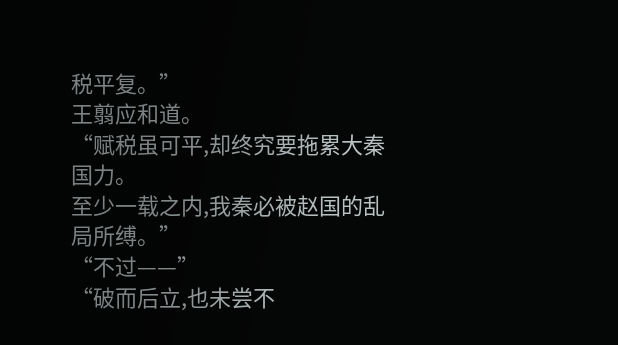税平复。”
王翦应和道。
“赋税虽可平,却终究要拖累大秦国力。
至少一载之内,我秦必被赵国的乱局所缚。”
“不过——”
“破而后立,也未尝不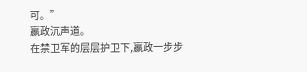可。”
嬴政沉声道。
在禁卫军的层层护卫下,嬴政一步步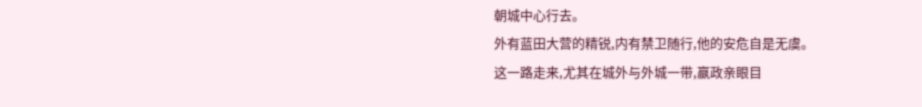朝城中心行去。
外有蓝田大营的精锐,内有禁卫随行,他的安危自是无虞。
这一路走来,尤其在城外与外城一带,嬴政亲眼目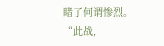睹了何谓惨烈。
“此战,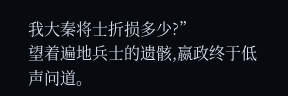我大秦将士折损多少?”
望着遍地兵士的遗骸,嬴政终于低声问道。